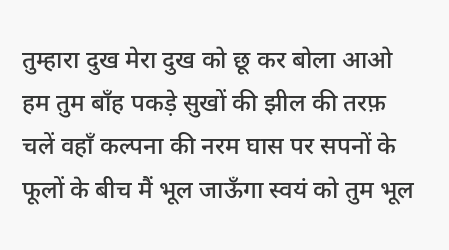तुम्हारा दुख मेरा दुख को छू कर बोला आओ हम तुम बाँह पकड़े सुखों की झील की तरफ़ चलें वहाँ कल्पना की नरम घास पर सपनों के फूलों के बीच मैं भूल जाऊँगा स्वयं को तुम भूल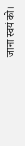जाना स्वयं को।